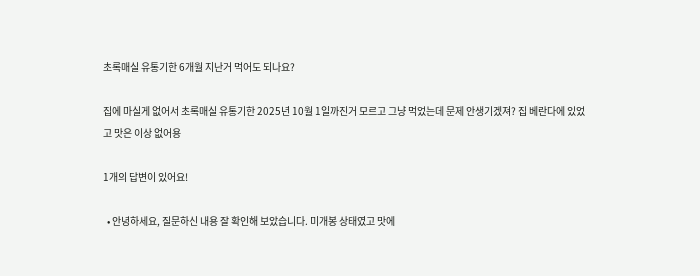초록매실 유통기한 6개월 지난거 먹어도 되나요?

집에 마실게 없어서 초록매실 유통기한 2025년 10월 1일까진거 모르고 그냥 먹었는데 문제 안생기겠져? 집 베란다에 있었고 맛은 이상 없어용

1개의 답변이 있어요!

  • 안녕하세요, 질문하신 내용 잘 확인해 보았습니다. 미개봉 상태였고 맛에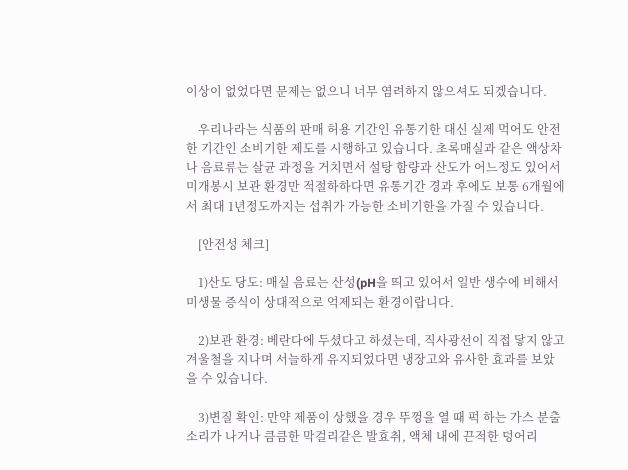이상이 없었다면 문제는 없으니 너무 염려하지 않으셔도 되겠습니다.

    우리나라는 식품의 판매 허용 기간인 유통기한 대신 실제 먹어도 안전한 기간인 소비기한 제도를 시행하고 있습니다. 초록매실과 같은 액상차나 음료류는 살균 과정을 거치면서 설탕 함량과 산도가 어느정도 있어서 미개봉시 보관 환경만 적절하하다면 유통기간 경과 후에도 보통 6개월에서 최대 1년정도까지는 섭취가 가능한 소비기한을 가질 수 있습니다.

    [안전성 체크]

    1)산도 당도: 매실 음료는 산성(pH을 띄고 있어서 일반 생수에 비해서 미생물 증식이 상대적으로 억제되는 환경이랍니다.

    2)보관 환경: 베란다에 두셨다고 하셨는데, 직사광선이 직접 닿지 않고 겨울철을 지나며 서늘하게 유지되었다면 냉장고와 유사한 효과를 보았을 수 있습니다.

    3)변질 확인: 만약 제품이 상했을 경우 뚜껑을 열 때 퍽 하는 가스 분출 소리가 나거나 큼큼한 막걸리같은 발효취, 액체 내에 끈적한 덩어리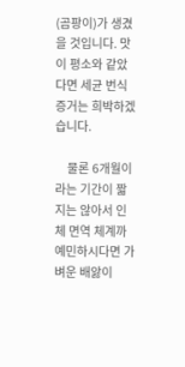(곰팡이)가 생겼을 것입니다. 맛이 평소와 같았다면 세균 번식 증거는 희박하겠습니다.

    물론 6개월이라는 기간이 짧지는 않아서 인체 면역 체계까 예민하시다면 가벼운 배앓이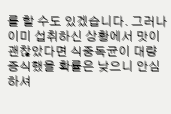를 할 수도 있겠습니다. 그러나 이미 섭취하신 상황에서 맛이 괜찮았다면 식중독균이 대량 증식했을 확률은 낮으니 안심하셔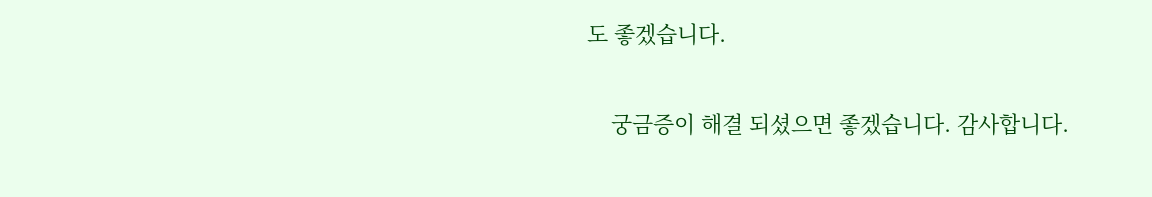도 좋겠습니다.

    궁금증이 해결 되셨으면 좋겠습니다. 감사합니다.